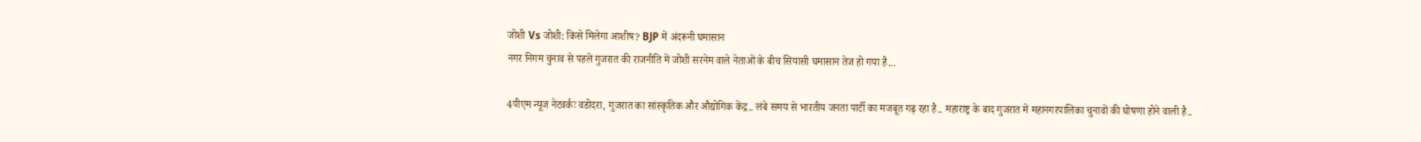जोशी Vs जोशी: किसे मिलेगा आशीष? BJP में अंदरूनी घमासान
नगर निगम चुनाव से पहले गुजरात की राजनीति में जोशी सरनेम वाले नेताओं के बीच सियासी घमासान तेज हो गया है...

4पीएम न्यूज नेटवर्कः वडोदरा, गुजरात का सांस्कृतिक और औद्योगिक केंद्र.. लंबे समय से भारतीय जनता पार्टी का मजबूत गढ़ रहा है.. महाराष्ट्र के बाद गुजरात में महानगरपालिका चुनावों की घोषणा होने वाली है..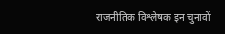राजनीतिक विश्लेषक इन चुनावों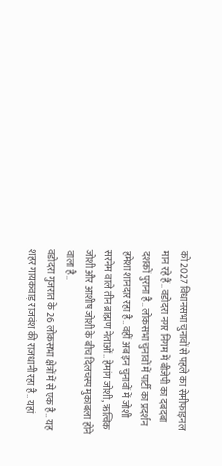को 2027 विधानसभा चुनावों से पहले का सेमीफाइनल मान रहे हैं.. वडोदरा नगर निगम में बीजेपी का दबदबा दशकों पुराना है.. लोकसभा चुनावों में पार्टी का प्रदर्शन हमेशा शानदार रहा है.. वहीं अब इन चुनावों में जोशी सरनेम वाले तीन ब्राह्मण नेताओं.. हेमांग जोशी, ऋत्विक जोशी और आशीष जोशी के बीच दिलचस्प मुकाबला होने वाला है..
वडोदरा गुजरात के 26 लोकसभा क्षेत्रों में से एक है.. यह शहर गायकवाड़ राजवंश की राजधानी रहा है.. यहां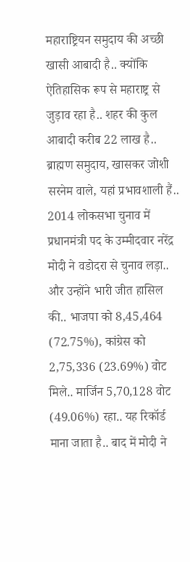महाराष्ट्रियन समुदाय की अच्छी खासी आबादी है.. क्योंकि ऐतिहासिक रूप से महाराष्ट्र से जुड़ाव रहा है.. शहर की कुल आबादी करीब 22 लाख है.. ब्राह्मण समुदाय, खासकर जोशी सरनेम वाले, यहां प्रभावशाली हैं.. 2014 लोकसभा चुनाव में प्रधानमंत्री पद के उम्मीदवार नरेंद्र मोदी ने वडोदरा से चुनाव लड़ा.. और उन्होंने भारी जीत हासिल की.. भाजपा को 8,45,464 (72.75%), कांग्रेस को 2,75,336 (23.69%) वोट मिले.. मार्जिन 5,70,128 वोट (49.06%) रहा.. यह रिकॉर्ड माना जाता है.. बाद में मोदी ने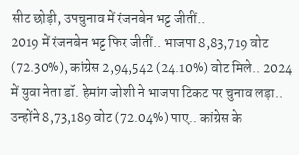सीट छोड़ी, उपचुनाव में रंजनबेन भट्ट जीतीं..
2019 में रंजनबेन भट्ट फिर जीतीं.. भाजपा 8,83,719 वोट (72.30%), कांग्रेस 2,94,542 (24.10%) वोट मिले.. 2024 में युवा नेता डॉ. हेमांग जोशी ने भाजपा टिकट पर चुनाव लड़ा.. उन्होंने 8,73,189 वोट (72.04%) पाए.. कांग्रेस के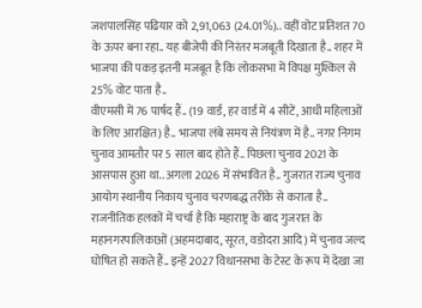जशपालसिंह पढियार को 2,91,063 (24.01%).. वहीं वोट प्रतिशत 70 के ऊपर बना रहा.. यह बीजेपी की निरंतर मजबूती दिखाता है.. शहर में भाजपा की पकड़ इतनी मजबूत है कि लोकसभा में विपक्ष मुश्किल से 25% वोट पाता है..
वीएमसी में 76 पार्षद हैं.. (19 वार्ड, हर वार्ड में 4 सीटें, आधी महिलाओं के लिए आरक्षित) है.. भाजपा लंबे समय से नियंत्रण में है.. नगर निगम चुनाव आमतौर पर 5 साल बाद होते हैं.. पिछला चुनाव 2021 के आसपास हुआ था.. अगला 2026 में संभावित है.. गुजरात राज्य चुनाव आयोग स्थानीय निकाय चुनाव चरणबद्ध तरीके से कराता है.. राजनीतिक हलकों में चर्चा है कि महाराष्ट्र के बाद गुजरात के महानगरपालिकाओं (अहमदाबाद, सूरत, वडोदरा आदि) में चुनाव जल्द घोषित हो सकते हैं.. इन्हें 2027 विधानसभा के टेस्ट के रूप में देखा जा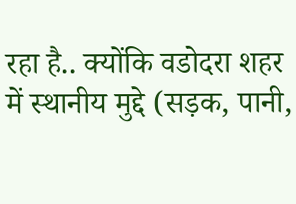रहा है.. क्योंकि वडोदरा शहर में स्थानीय मुद्दे (सड़क, पानी,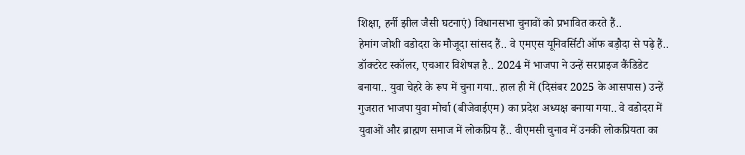शिक्षा, हर्नी झील जैसी घटनाएं) विधानसभा चुनावों को प्रभावित करते हैं..
हेमांग जोशी वडोदरा के मौजूदा सांसद हैं.. वे एमएस यूनिवर्सिटी ऑफ बड़ौदा से पढ़े हैं.. डॉक्टरेट स्कॉलर, एचआर विशेषज्ञ है.. 2024 में भाजपा ने उन्हें सरप्राइज कैंडिडेट बनाया.. युवा चेहरे के रूप में चुना गया.. हाल ही में (दिसंबर 2025 के आसपास) उन्हें गुजरात भाजपा युवा मोर्चा (बीजेवाईएम) का प्रदेश अध्यक्ष बनाया गया.. वे वडोदरा में युवाओं और ब्राह्मण समाज में लोकप्रिय हैं.. वीएमसी चुनाव में उनकी लोकप्रियता का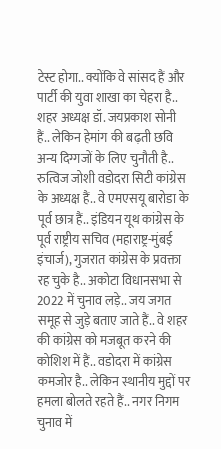टेस्ट होगा.. क्योंकि वे सांसद हैं और पार्टी की युवा शाखा का चेहरा है.. शहर अध्यक्ष डॉ. जयप्रकाश सोनी हैं.. लेकिन हेमांग की बढ़ती छवि अन्य दिग्गजों के लिए चुनौती है..
रुत्विज जोशी वडोदरा सिटी कांग्रेस के अध्यक्ष हैं.. वे एमएसयू बारोडा के पूर्व छात्र हैं.. इंडियन यूथ कांग्रेस के पूर्व राष्ट्रीय सचिव (महाराष्ट्र-मुंबई इंचार्ज), गुजरात कांग्रेस के प्रवक्ता रह चुके है.. अकोटा विधानसभा से 2022 में चुनाव लड़े.. जय जगत समूह से जुड़े बताए जाते हैं.. वे शहर की कांग्रेस को मजबूत करने की कोशिश में हैं.. वडोदरा में कांग्रेस कमजोर है.. लेकिन स्थानीय मुद्दों पर हमला बोलते रहते हैं.. नगर निगम चुनाव में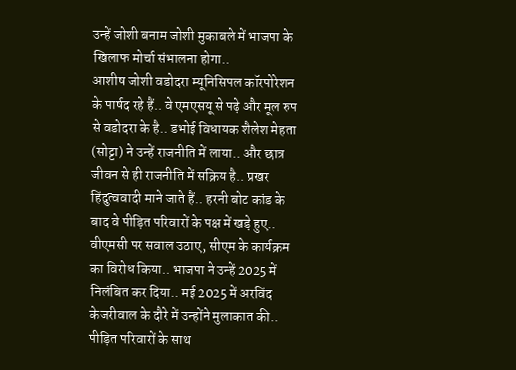उन्हें जोशी बनाम जोशी मुकाबले में भाजपा के खिलाफ मोर्चा संभालना होगा..
आशीष जोशी वडोदरा म्यूनिसिपल कॉरपोरेशन के पार्षद रहे हैं.. वे एमएसयू से पढ़े और मूल रुप से वडोदरा के है.. डभोई विधायक शैलेश मेहता (सोट्टा) ने उन्हें राजनीति में लाया.. और छात्र जीवन से ही राजनीति में सक्रिय है.. प्रखर हिंदुत्ववादी माने जाते हैं.. हरनी बोट कांड के बाद वे पीड़ित परिवारों के पक्ष में खड़े हुए.. वीएमसी पर सवाल उठाए, सीएम के कार्यक्रम का विरोध किया.. भाजपा ने उन्हें 2025 में निलंबित कर दिया.. मई 2025 में अरविंद केजरीवाल के दौरे में उन्होंने मुलाकात की.. पीड़ित परिवारों के साथ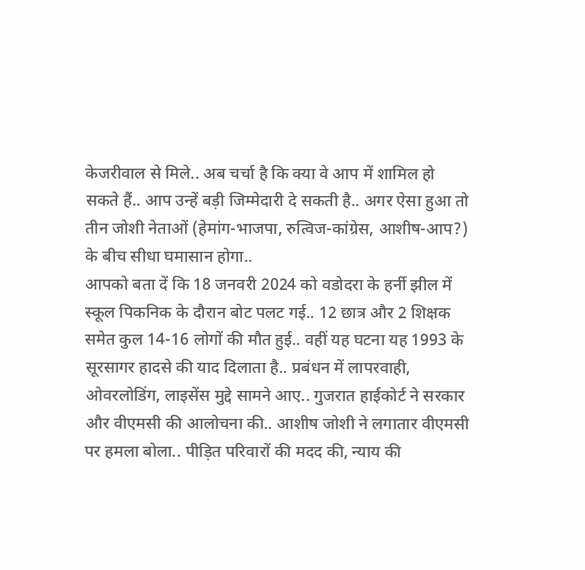केजरीवाल से मिले.. अब चर्चा है कि क्या वे आप में शामिल हो सकते हैं.. आप उन्हें बड़ी जिम्मेदारी दे सकती है.. अगर ऐसा हुआ तो तीन जोशी नेताओं (हेमांग-भाजपा, रुत्विज-कांग्रेस, आशीष-आप?) के बीच सीधा घमासान होगा..
आपको बता दें कि 18 जनवरी 2024 को वडोदरा के हर्नी झील में स्कूल पिकनिक के दौरान बोट पलट गई.. 12 छात्र और 2 शिक्षक समेत कुल 14-16 लोगों की मौत हुई.. वहीं यह घटना यह 1993 के सूरसागर हादसे की याद दिलाता है.. प्रबंधन में लापरवाही, ओवरलोडिंग, लाइसेंस मुद्दे सामने आए.. गुजरात हाईकोर्ट ने सरकार और वीएमसी की आलोचना की.. आशीष जोशी ने लगातार वीएमसी पर हमला बोला.. पीड़ित परिवारों की मदद की, न्याय की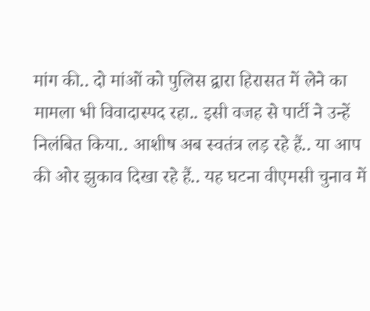मांग की.. दो मांओं को पुलिस द्वारा हिरासत में लेने का मामला भी विवादास्पद रहा.. इसी वजह से पार्टी ने उन्हें निलंबित किया.. आशीष अब स्वतंत्र लड़ रहे हैं.. या आप की ओर झुकाव दिखा रहे हैं.. यह घटना वीएमसी चुनाव में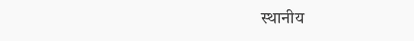स्थानीय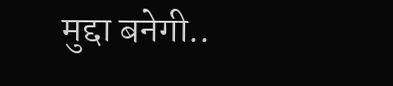मुद्दा बनेगी..